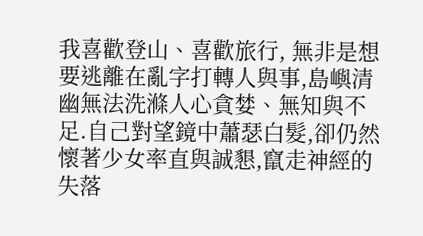我喜歡登山、喜歡旅行, 無非是想要逃離在亂字打轉人與事,島嶼清幽無法洗滌人心貪婪、無知與不足.自己對望鏡中蕭瑟白髮,卻仍然懷著少女率直與誠懇,竄走神經的失落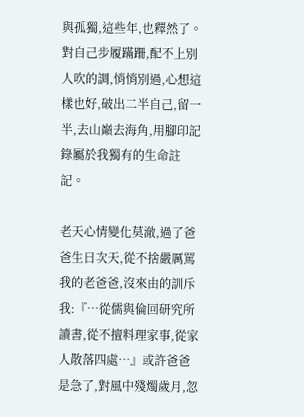與孤獨,這些年,也釋然了。對自己步履蹣跚,配不上別人吹的調,悄悄別過,心想這樣也好,破出二半自己,留一半,去山巔去海角,用腳印記錄屬於我獨有的生命註記。

老天心情變化莫澈,過了爸爸生日次天,從不捨嚴厲罵我的老爸爸,沒來由的訓斥我:『…從儒與倫回研究所讀書,從不擅料理家事,從家人散落四處…』或許爸爸是急了,對風中殘燭歲月,忽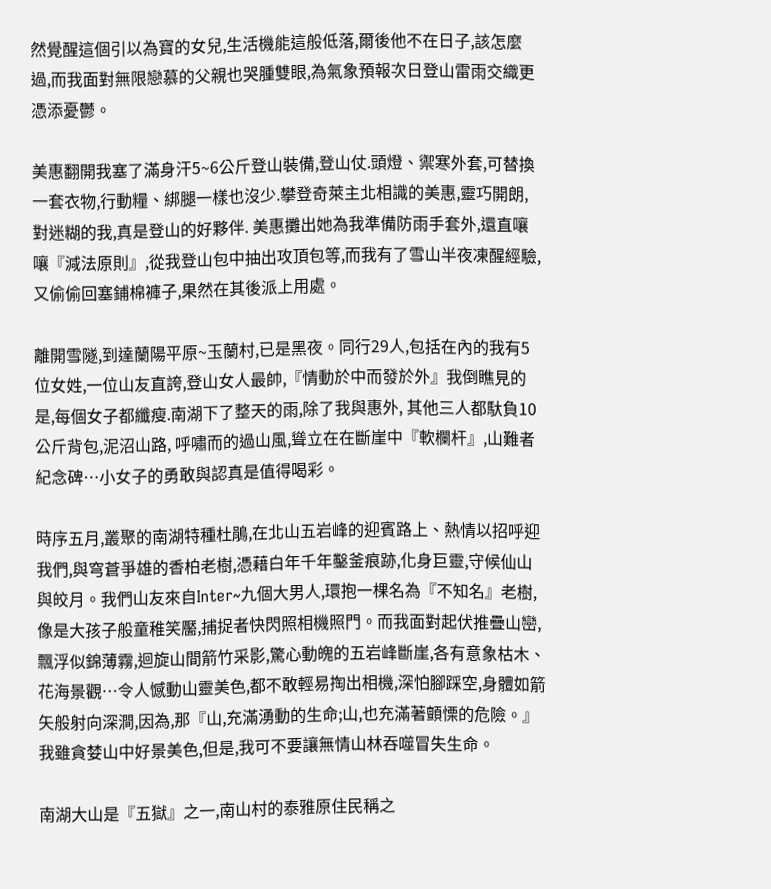然覺醒這個引以為寶的女兒,生活機能這般低落,爾後他不在日子,該怎麼過,而我面對無限戀慕的父親也哭腫雙眼,為氣象預報次日登山雷雨交織更憑添憂鬱。

美惠翻開我塞了滿身汗5~6公斤登山裝備,登山仗.頭燈、禦寒外套,可替換一套衣物,行動糧、綁腿一樣也沒少.攀登奇萊主北相識的美惠,靈巧開朗,對迷糊的我,真是登山的好夥伴. 美惠攤出她為我準備防雨手套外,還直嚷嚷『減法原則』,從我登山包中抽出攻頂包等,而我有了雪山半夜凍醒經驗,又偷偷回塞鋪棉褲子,果然在其後派上用處。

離開雪隧,到達蘭陽平原~玉蘭村,已是黑夜。同行29人,包括在內的我有5位女姓,一位山友直誇,登山女人最帥,『情動於中而發於外』我倒瞧見的是,每個女子都纖瘦.南湖下了整天的雨,除了我與惠外, 其他三人都馱負10公斤背包,泥沼山路, 呼嘯而的過山風,聳立在在斷崖中『軟欄杆』,山難者紀念碑…小女子的勇敢與認真是值得喝彩。

時序五月,叢聚的南湖特種杜鵑,在北山五岩峰的迎賓路上、熱情以招呼迎我們,與穹蒼爭雄的香柏老樹,憑藉白年千年鑿釜痕跡,化身巨靈,守候仙山與皎月。我們山友來自Inter~九個大男人,環抱一棵名為『不知名』老樹,像是大孩子般童稚笑靨,捕捉者快閃照相機照門。而我面對起伏推疊山巒,飄浮似錦薄霧,迴旋山間箭竹采影,驚心動魄的五岩峰斷崖,各有意象枯木、花海景觀…令人憾動山靈美色,都不敢輕易掏出相機,深怕腳踩空,身體如箭矢般射向深澗,因為,那『山,充滿湧動的生命;山,也充滿著顫慄的危險。』我雖貪婪山中好景美色,但是,我可不要讓無情山林吞噬冒失生命。

南湖大山是『五獄』之一,南山村的泰雅原住民稱之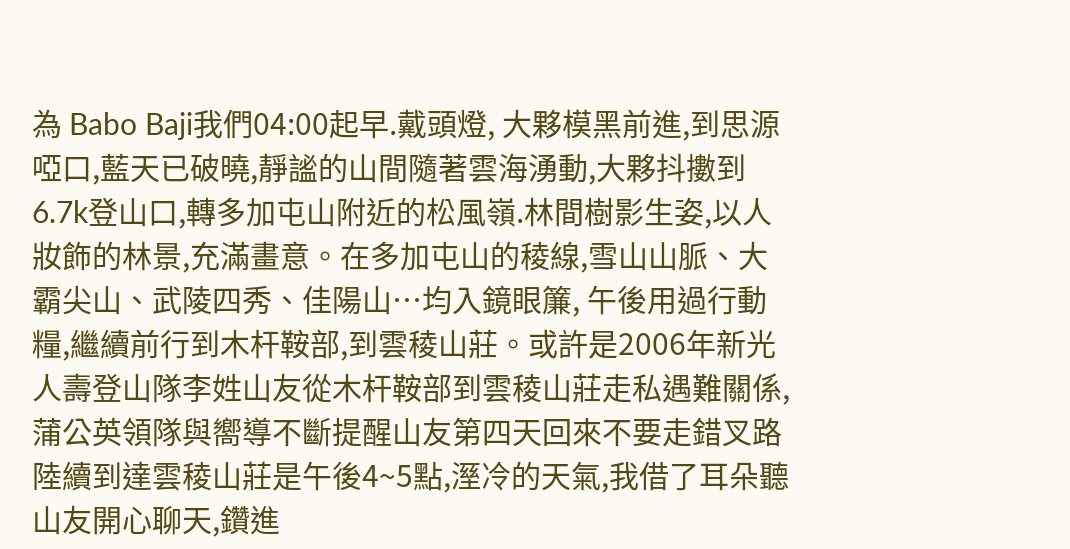為 Babo Baji我們04:00起早.戴頭燈, 大夥模黑前進,到思源啞口,藍天已破曉,靜謐的山間隨著雲海湧動,大夥抖擻到6.7k登山口,轉多加屯山附近的松風嶺.林間樹影生姿,以人妝飾的林景,充滿畫意。在多加屯山的稜線,雪山山脈、大霸尖山、武陵四秀、佳陽山…均入鏡眼簾, 午後用過行動糧,繼續前行到木杆鞍部,到雲稜山莊。或許是2006年新光人壽登山隊李姓山友從木杆鞍部到雲稜山莊走私遇難關係,蒲公英領隊與嚮導不斷提醒山友第四天回來不要走錯叉路
陸續到達雲稜山莊是午後4~5點,溼冷的天氣,我借了耳朵聽山友開心聊天,鑽進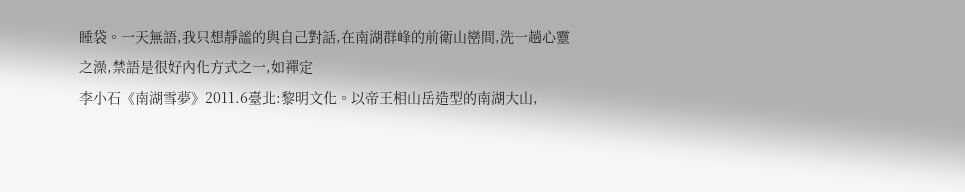睡袋。一天無語,我只想靜謐的與自己對話,在南湖群峰的前衛山巒間,洗一趟心靈之澡,禁語是很好內化方式之一,如禪定
李小石《南湖雪夢》2011.6臺北:黎明文化。以帝王相山岳造型的南湖大山,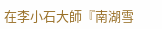在李小石大師『南湖雪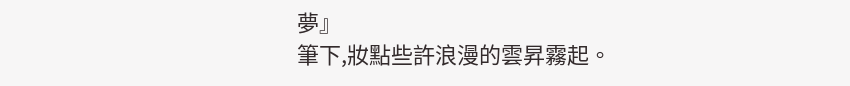夢』
筆下,妝點些許浪漫的雲昇霧起。